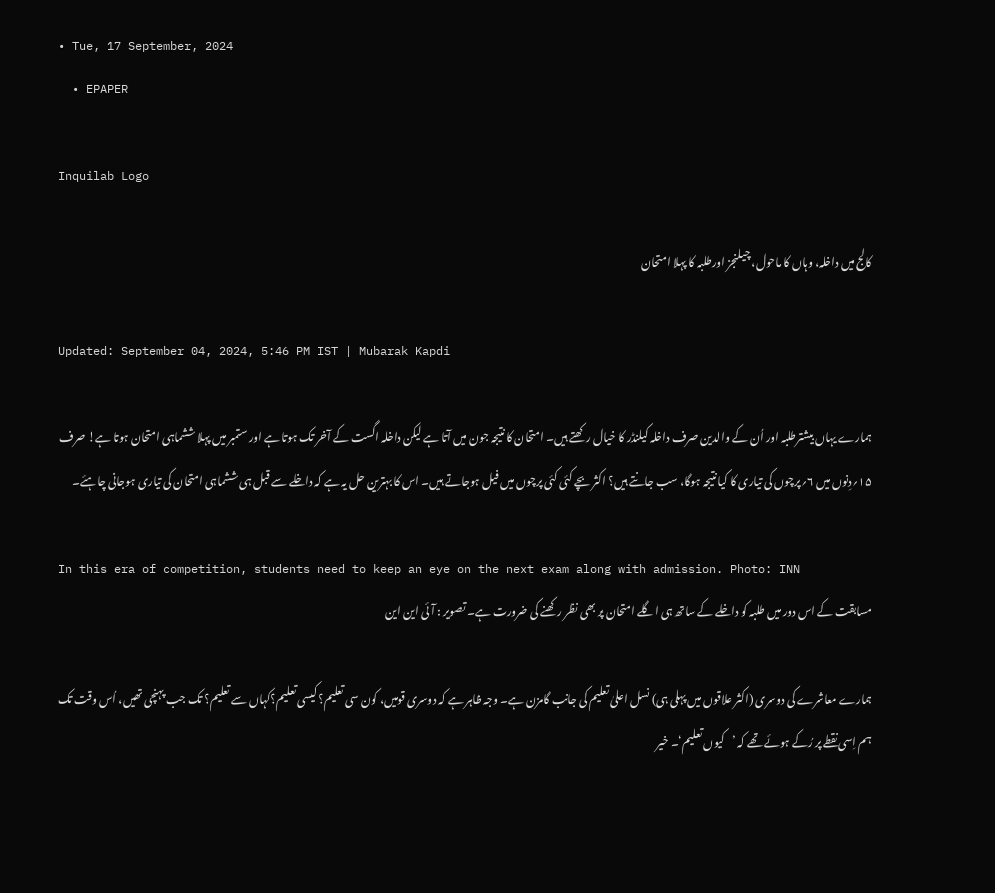• Tue, 17 September, 2024
  • EPAPER

Inquilab Logo

کالج میں داخلہ، وہاں کا ماحول، چیلنجز اورطلبہ کا پہلا امتحان

Updated: September 04, 2024, 5:46 PM IST | Mubarak Kapdi

ہمارے یہاں بیشترطلبہ اور اُن کے والدین صرف داخلہ کیلنڈر کا خیال رکھتے ہیں۔ امتحان کا نتیجہ جون میں آتا ہے لیکن داخلہ اگست کے آخر تک ہوتا ہے اور ستمبر میں پہلا ششماہی امتحان ہوتا ہے! صرف ۱۵؍دِنوں میں ۶؍پرچوں کی تیاری کا کیا نتیجہ ہوگا، سب جانتے ہیں؟ اکثر بچے کئی کئی پرچوں میں فیل ہوجاتے ہیں۔ اس کا بہترین حل یہ ہے کہ داخلے سے قبل ہی ششماہی امتحان کی تیاری ہوجانی چاہئے۔

In this era of competition, students need to keep an eye on the next exam along with admission. Photo: INN
مسابقت کے اس دور میں طلبہ کو داخلے کے ساتھ ہی اگلے امتحان پر بھی نظر رکھنے کی ضرورت ہے۔ تصویر : آئی این این

ہمارے معاشرے کی دوسری (اکثر علاقوں میں پہلی ہی) نسل اعلیٰ تعلیم کی جانب گامزن ہے۔ وجہ ظاہر ہے کہ دوسری قومیں، کون سی تعلیم؟ کیسی تعلیم؟کہاں سے تعلیم؟ تک جب پہنچی تھیں، اُس وقت تک ہم اِسی نقطے پر رُکے ہوئے تھے کہ ’کیوں تعلیم‘۔ خیر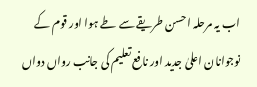اب یہ مرحلہ احسن طریقے سے طے ہوا اور قوم کے نوجوانان اعلیٰ جدید اور نافع تعلیم کی جانب رواں دواں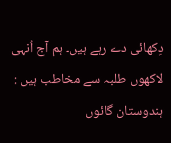دِکھائی دے رہے ہیں۔ ہم آج اُنہی لاکھوں طلبہ سے مخاطب ہیں :
ہندوستان گائوں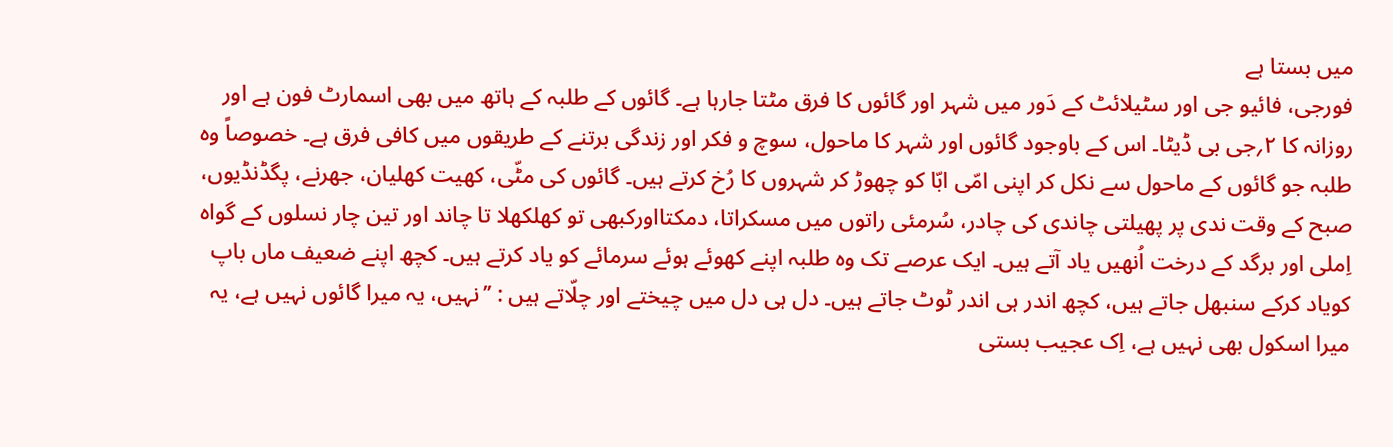میں بستا ہے
فورجی، فائیو جی اور سٹیلائٹ کے دَور میں شہر اور گائوں کا فرق مٹتا جارہا ہے۔ گائوں کے طلبہ کے ہاتھ میں بھی اسمارٹ فون ہے اور روزانہ کا ۲؍جی بی ڈیٹا۔ اس کے باوجود گائوں اور شہر کا ماحول، سوچ و فکر اور زندگی برتنے کے طریقوں میں کافی فرق ہے۔ خصوصاً وہ طلبہ جو گائوں کے ماحول سے نکل کر اپنی امّی ابّا کو چھوڑ کر شہروں کا رُخ کرتے ہیں۔ گائوں کی مٹّی، کھیت کھلیان، جھرنے، پگڈنڈیوں، صبح کے وقت ندی پر پھیلتی چاندی کی چادر، سُرمئی راتوں میں مسکراتا، دمکتااورکبھی تو کھلکھلا تا چاند اور تین چار نسلوں کے گواہ اِملی اور برگد کے درخت اُنھیں یاد آتے ہیں۔ ایک عرصے تک وہ طلبہ اپنے کھوئے ہوئے سرمائے کو یاد کرتے ہیں۔ کچھ اپنے ضعیف ماں باپ کویاد کرکے سنبھل جاتے ہیں، کچھ اندر ہی اندر ٹوٹ جاتے ہیں۔ دل ہی دل میں چیختے اور چلّاتے ہیں : ’’نہیں، یہ میرا گائوں نہیں ہے، یہ میرا اسکول بھی نہیں ہے، اِک عجیب بستی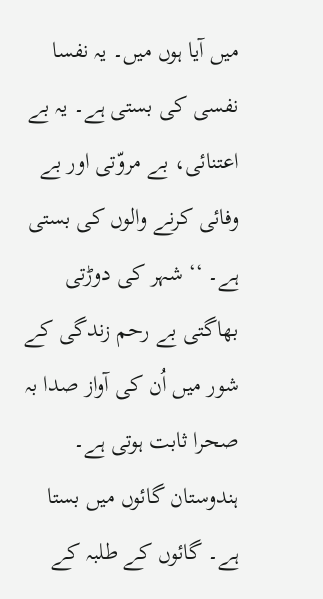میں آیا ہوں میں۔ یہ نفسا نفسی کی بستی ہے۔ یہ بے اعتنائی، بے مروّتی اور بے وفائی کرنے والوں کی بستی ہے۔ ‘‘ شہر کی دوڑتی بھاگتی بے رحم زندگی کے شور میں اُن کی آواز صدا بہ صحرا ثابت ہوتی ہے۔
ہندوستان گائوں میں بستا ہے۔ گائوں کے طلبہ کے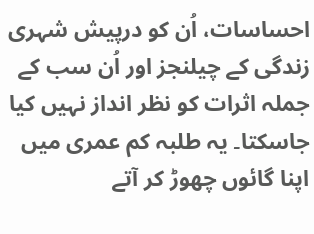احساسات، اُن کو درپیش شہری زندگی کے چیلنجز اور اُن سب کے جملہ اثرات کو نظر انداز نہیں کیا جاسکتا۔ یہ طلبہ کم عمری میں اپنا گائوں چھوڑ کر آتے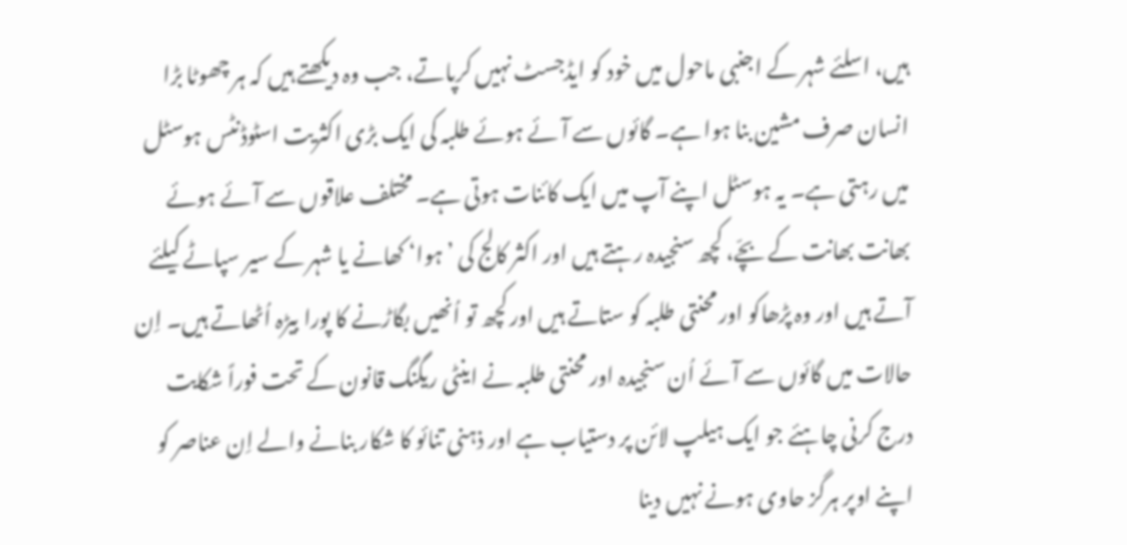ہیں، اسلئے شہر کے اجنبی ماحول میں خود کو ایڈجسٹ نہیں کرپاتے، جب وہ دیکھتے ہیں کہ ہر چھوٹا بڑا انسان صرف مشین بنا ہوا ہے۔ گائوں سے آئے ہوئے طلبہ کی ایک بڑی اکثریت اسٹوڈنٹس ہوسٹل میں رہتی ہے۔ یہ ہوسٹل اپنے آپ میں ایک کائنات ہوتی ہے۔ مختلف علاقوں سے آئے ہوئے بھانت بھانت کے بچّے، کچھ سنجیدہ رہتے ہیں اور اکثر کالج کی ’ہوا‘ کھانے یا شہر کے سیر سپاٹے کیلئے آتے ہیں اور وہ پڑھاکو اور محنتی طلبہ کو ستاتے ہیں اور کچھ تو اُنھیں بگاڑنے کا پورا بیڑہ اُٹھاتے ہیں۔ اِن حالات میں گائوں سے آئے اُن سنجیدہ اور محنتی طلبہ نے اینٹی ریگنگ قانون کے تحت فوراً شکایت درج کرنی چاہئے جو ایک ہیلپ لائن پر دستیاب ہے اور ذہنی تنائو کا شکار بنانے والے اِن عناصر کو اپنے اوپر ہرگز حاوی ہونے نہیں دینا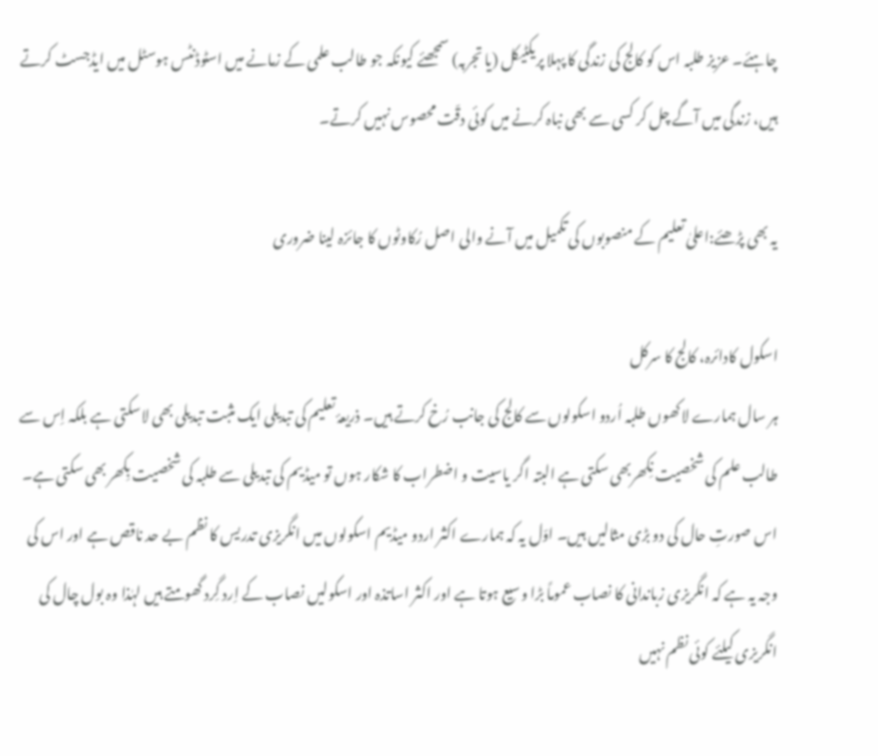چاہئے۔ عزیز طلبہ اس کو کالج کی زندگی کا پہلا پریکٹیکل (یا تجربہ) سمجھئے کیونکہ جو طالب علمی کے زمانے میں اسٹوڈنٹس ہوسٹل میں ایڈجسٹ کرتے ہیں، زندگی میں آگے چل کر کسی سے بھی نباہ کرنے میں کوئی دقّت محصوس نہیں کرتے۔

یہ بھی پڑھئے:اعلیٰ تعلیم کے منصوبوں کی تکمیل میں آنے والی اصل رُکاوٹوں کا جائزہ لینا ضروری

اسکول کادائرہ، کالج کا سرکل
ہر سال ہمارے لاکھوں طلبہ اُردو اسکولوں سے کالج کی جانب رُخ کرتے ہیں۔ ذریعۂ تعلیم کی تبدیلی ایک مثبت تبدیلی بھی لاسکتی ہے بلکہ اِس سے طالب علم کی شخصیت نِکھربھی سکتی ہے البتہ اگر یاسیت و اضطراب کا شکار ہوں تو میڈیم کی تبدیلی سے طلبہ کی شخصیت بِکھر بھی سکتی ہے۔ اس صورتِ حال کی دو بڑی مثالیں ہیں۔ اوّل یہ کہ ہمارے اکثر اردو میڈیم اسکولوں میں انگریزی تدریس کا نظم بے حد ناقص ہے اور اس کی وجہ یہ ہے کہ انگریزی زباندانی کا نصاب عموماً بڑا وسیع ہوتا ہے اور اکثر اساتذہ اور اسکولیں نصاب کے اِرد گِرد گھومتے ہیں لہٰذا وہ بول چال کی انگریزی کیلئے کوئی نظم نہیں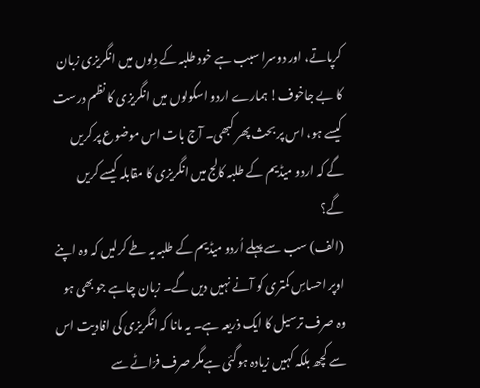کرپاتے، اور دوسرا سبب ہے خود طلبہ کے دِلوں میں انگریزی زبان کا بے جاخوف! ہمارے اردو اسکولوں میں انگریزی کا نظم درست کیسے ہو، اس پر بحث پھر کبھی۔ آج بات اس موضوع پر کریں گے کہ اردو میڈیم کے طلبہ کالج میں انگریزی کا مقابلہ کیسے کریں گے؟
(الف) سب سے پہلے اُردو میڈیم کے طلبہ یہ طے کرلیں کہ وہ اپنے اوپر احساسِ کمتری کو آنے نہیں دیں گے۔ زبان چاہے جو بھی ہو وہ صرف ترسیل کا ایک ذریعہ ہے۔ یہ مانا کہ انگریزی کی افادیت اس سے کچھ بلکہ کہیں زیادہ ہوگئی ہےمگر صرف فرّاٹے سے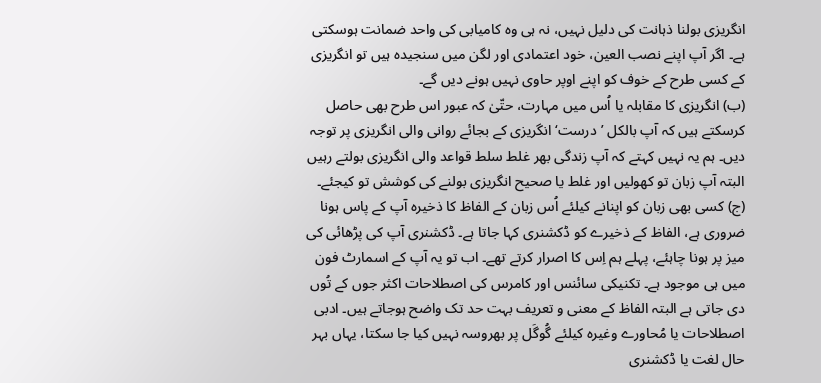انگریزی بولنا ذہانت کی دلیل نہیں، نہ ہی وہ کامیابی کی واحد ضمانت ہوسکتی ہے۔ اگر آپ اپنے نصب العین، خود اعتمادی اور لگن میں سنجیدہ ہیں تو انگریزی کے کسی طرح کے خوف کو اپنے اوپر حاوی نہیں ہونے دیں گے۔
(ب) انگریزی کا مقابلہ یا اُس میں مہارت، حتّیٰ کہ عبور اس طرح بھی حاصل کرسکتے ہیں کہ آپ بالکل ’درست‘ انگریزی کے بجائے روانی والی انگریزی پر توجہ دیں۔ ہم یہ نہیں کہتے کہ آپ زندگی بھر غلط سلط قواعد والی انگریزی بولتے رہیں البتہ آپ زبان تو کھولیں اور غلط یا صحیح انگریزی بولنے کی کوشش تو کیجئے۔ (ج) کسی بھی زبان کو اپنانے کیلئے اُس زبان کے الفاظ کا ذخیرہ آپ کے پاس ہونا ضروری ہے، الفاظ کے ذخیرے کو ڈکشنری کہا جاتا ہے۔ ڈکشنری آپ کی پڑھائی کی میز پر ہونا چاہئے، پہلے ہم اِس کا اصرار کرتے تھے۔ اب تو یہ آپ کے اسمارٹ فون میں ہی موجود ہے۔ تکنیکی سائنس اور کامرس کی اصطلاحات اکثر جوں کے تُوں دی جاتی ہے البتہ الفاظ کے معنی و تعریف بہت حد تک واضح ہوجاتے ہیں۔ ادبی اصطلاحات یا مُحاورے وغیرہ کیلئے گُوگَل پر بھروسہ نہیں کیا جا سکتا، یہاں بہر حال لغت یا ڈکشنری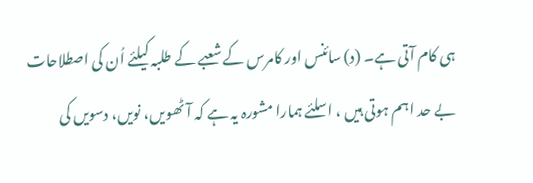ہی کام آتی ہے۔ (د) سائنس اور کامرس کے شعبے کے طلبہ کیلئے اُن کی اصطلاحات بے حد اہم ہوتی ہیں ، اسلئے ہمارا مشورہ یہ ہے کہ آٹھویں، نویں، دسویں کی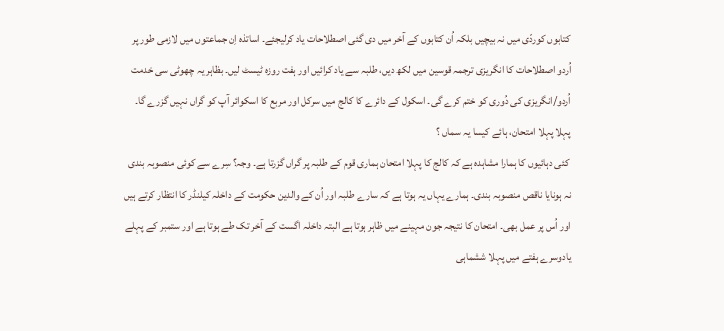کتابوں کوردّی میں نہ بیچیں بلکہ اُن کتابوں کے آخر میں دی گئی اصطلاحات یاد کرلیجئے۔ اساتذہ اِن جماعتوں میں لازمی طور پر اُردو اصطلاحات کا انگریزی ترجمہ قوسین میں لکھ دیں، طلبہ سے یاد کرائیں اور ہفت روزہ ٹیسٹ لیں۔ بظاہر یہ چھوٹی سی خدمت اُردو/انگریزی کی دُوری کو ختم کرے گی۔ اسکول کے دائرے کا کالج میں سرکل اور مربع کا اسکوائر آپ کو گراں نہیں گزرے گا۔
پہلا پہلا امتحان، ہائے کیسا یہ سماں ؟
 کئی دہائیوں کا ہمارا مشاہدہ ہے کہ کالج کا پہلا امتحان ہماری قوم کے طلبہ پر گراں گزرتا ہے۔ وجہ؟ سِرے سے کوئی منصوبہ بندی نہ ہونایا ناقص منصوبہ بندی۔ ہمارے یہاں یہ ہوتا ہے کہ سارے طلبہ اور اُن کے والدین حکومت کے داخلہ کیلنڈر کا انتظار کرتے ہیں اور اُس پر عمل بھی۔ امتحان کا نتیجہ جون مہینے میں ظاہر ہوتا ہے البتہ داخلہ اگست کے آخر تک طے ہوتا ہے اور ستمبر کے پہلے یادوسرے ہفتے میں پہلا ششماہی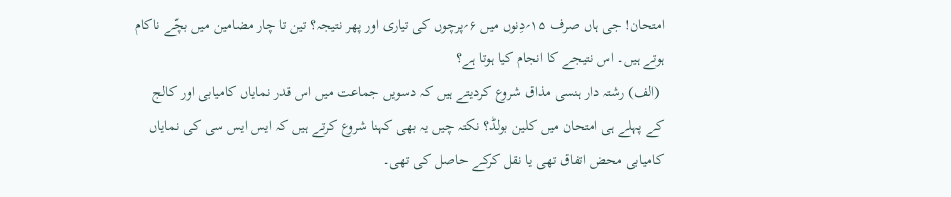امتحان! جی ہاں صرف ۱۵؍دِنوں میں ۶؍پرچوں کی تیاری اور پھر نتیجہ؟ تین تا چار مضامین میں بچّے ناکام ہوتے ہیں۔ اس نتیجے کا انجام کیا ہوتا ہے؟
 (الف) رشتہ دار ہنسی مذاق شروع کردیتے ہیں کہ دسویں جماعت میں اس قدر نمایاں کامیابی اور کالج کے پہلے ہی امتحان میں کلین بولڈ؟ نکتہ چیں یہ بھی کہنا شروع کرتے ہیں کہ ایس ایس سی کی نمایاں کامیابی محض اتفاق تھی یا نقل کرکے حاصل کی تھی۔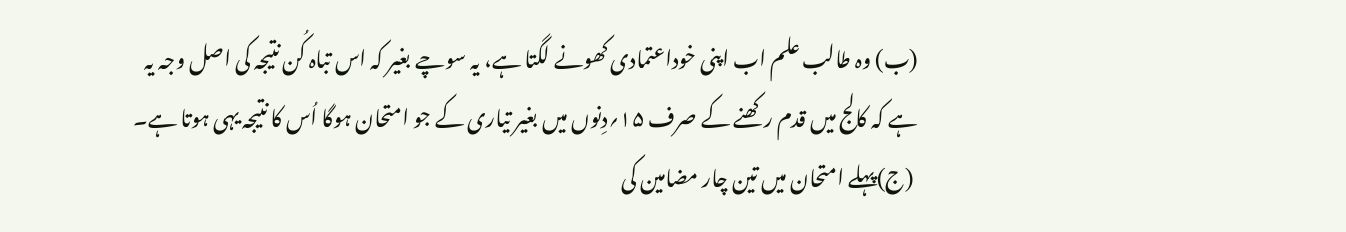(ب) وہ طالب علم اب اپنی خوداعتمادی کھونے لگتا ہے، یہ سوچے بغیر کہ اس تباہ کُن نتیجہ کی اصل وجہ یہ ہے کہ کالج میں قدم رکھنے کے صرف ۱۵؍دِنوں میں بغیر تیاری کے جو امتحان ہوگا اُس کا نتیجہ یہی ہوتا ہے۔
 (ج)پہلے امتحان میں تین چار مضامین کی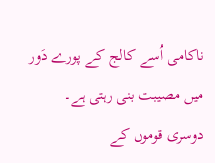ناکامی اُسے کالج کے پورے دَور میں مصیبت بنی رہتی ہے۔
دوسری قوموں کے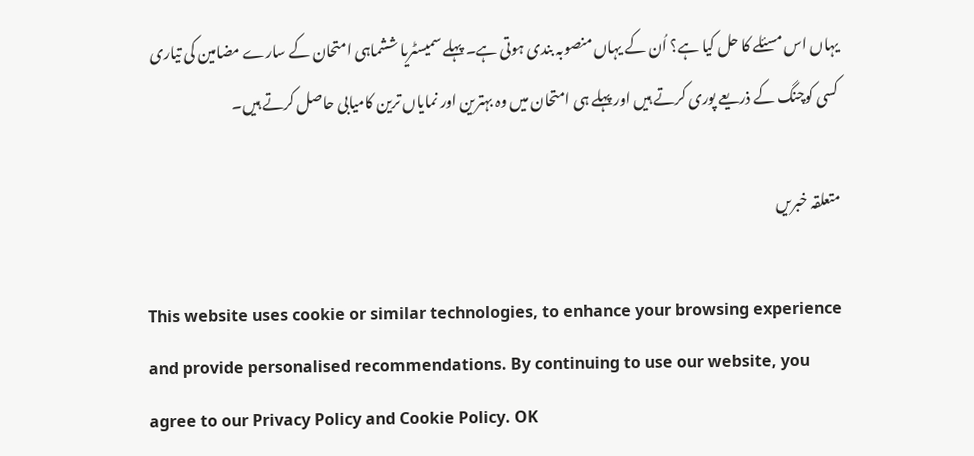یہاں اس مسئلے کا حل کیا ہے؟ اُن کے یہاں منصوبہ بندی ہوتی ہے۔ پہلے سمیسٹریا ششماہی امتحان کے سارے مضامین کی تیاری کسی کوچنگ کے ذریعے پوری کرتے ہیں اور پہلے ہی امتحان میں وہ بہترین اور نمایاں ترین کامیابی حاصل کرتے ہیں۔

متعلقہ خبریں

This website uses cookie or similar technologies, to enhance your browsing experience and provide personalised recommendations. By continuing to use our website, you agree to our Privacy Policy and Cookie Policy. OK